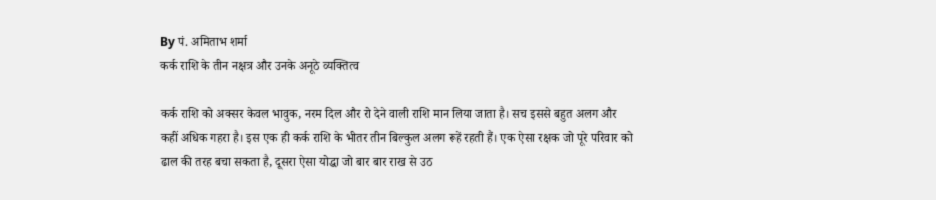By पं. अमिताभ शर्मा
कर्क राशि के तीन नक्षत्र और उनके अनूठे व्यक्तित्व

कर्क राशि को अक्सर केवल भावुक, नरम दिल और रो देने वाली राशि मान लिया जाता है। सच इससे बहुत अलग और कहीं अधिक गहरा है। इस एक ही कर्क राशि के भीतर तीन बिल्कुल अलग रूहें रहती हैं। एक ऐसा रक्षक जो पूरे परिवार को ढाल की तरह बचा सकता है, दूसरा ऐसा योद्धा जो बार बार राख से उठ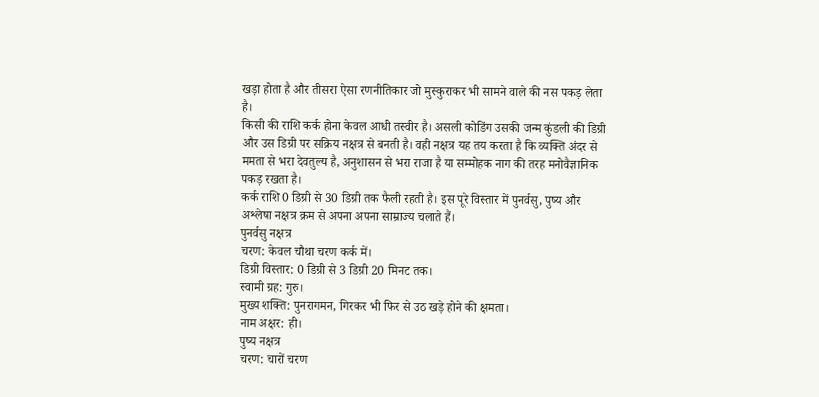खड़ा होता है और तीसरा ऐसा रणनीतिकार जो मुस्कुराकर भी सामने वाले की नस पकड़ लेता है।
किसी की राशि कर्क होना केवल आधी तस्वीर है। असली कोडिंग उसकी जन्म कुंडली की डिग्री और उस डिग्री पर सक्रिय नक्षत्र से बनती है। वही नक्षत्र यह तय करता है कि व्यक्ति अंदर से ममता से भरा देवतुल्य है, अनुशासन से भरा राजा है या सम्मोहक नाग की तरह मनोवैज्ञानिक पकड़ रखता है।
कर्क राशि 0 डिग्री से 30 डिग्री तक फैली रहती है। इस पूरे विस्तार में पुनर्वसु, पुष्य और अश्लेषा नक्षत्र क्रम से अपना अपना साम्राज्य चलाते हैं।
पुनर्वसु नक्षत्र
चरण: केवल चौथा चरण कर्क में।
डिग्री विस्तार: 0 डिग्री से 3 डिग्री 20 मिनट तक।
स्वामी ग्रह: गुरु।
मुख्य शक्ति: पुनरागमन, गिरकर भी फिर से उठ खड़े होने की क्षमता।
नाम अक्षर: ही।
पुष्य नक्षत्र
चरण: चारों चरण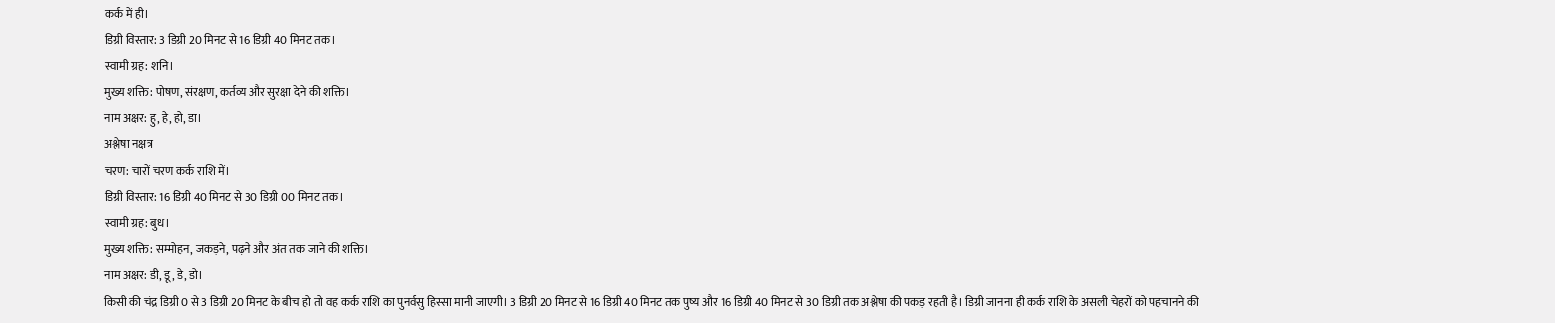कर्क में ही।
डिग्री विस्तार: 3 डिग्री 20 मिनट से 16 डिग्री 40 मिनट तक।
स्वामी ग्रह: शनि।
मुख्य शक्ति: पोषण, संरक्षण, कर्तव्य और सुरक्षा देने की शक्ति।
नाम अक्षर: हु, हे, हो, डा।
अश्लेषा नक्षत्र
चरण: चारों चरण कर्क राशि में।
डिग्री विस्तार: 16 डिग्री 40 मिनट से 30 डिग्री 00 मिनट तक।
स्वामी ग्रह: बुध।
मुख्य शक्ति: सम्मोहन, जकड़ने, पढ़ने और अंत तक जाने की शक्ति।
नाम अक्षर: डी, डू, डे, डो।
किसी की चंद्र डिग्री 0 से 3 डिग्री 20 मिनट के बीच हो तो वह कर्क राशि का पुनर्वसु हिस्सा मानी जाएगी। 3 डिग्री 20 मिनट से 16 डिग्री 40 मिनट तक पुष्य और 16 डिग्री 40 मिनट से 30 डिग्री तक अश्लेषा की पकड़ रहती है। डिग्री जानना ही कर्क राशि के असली चेहरों को पहचानने की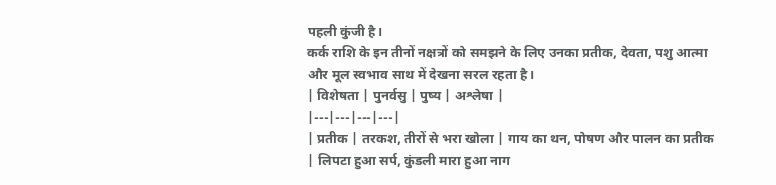पहली कुंजी है।
कर्क राशि के इन तीनों नक्षत्रों को समझने के लिए उनका प्रतीक, देवता, पशु आत्मा और मूल स्वभाव साथ में देखना सरल रहता है।
| विशेषता | पुनर्वसु | पुष्य | अश्लेषा |
|---|---|---|---|
| प्रतीक | तरकश, तीरों से भरा खोला | गाय का थन, पोषण और पालन का प्रतीक | लिपटा हुआ सर्प, कुंडली मारा हुआ नाग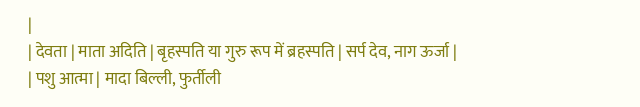|
| देवता | माता अदिति | बृहस्पति या गुरु रूप में ब्रहस्पति | सर्प देव, नाग ऊर्जा |
| पशु आत्मा | मादा बिल्ली, फुर्तीली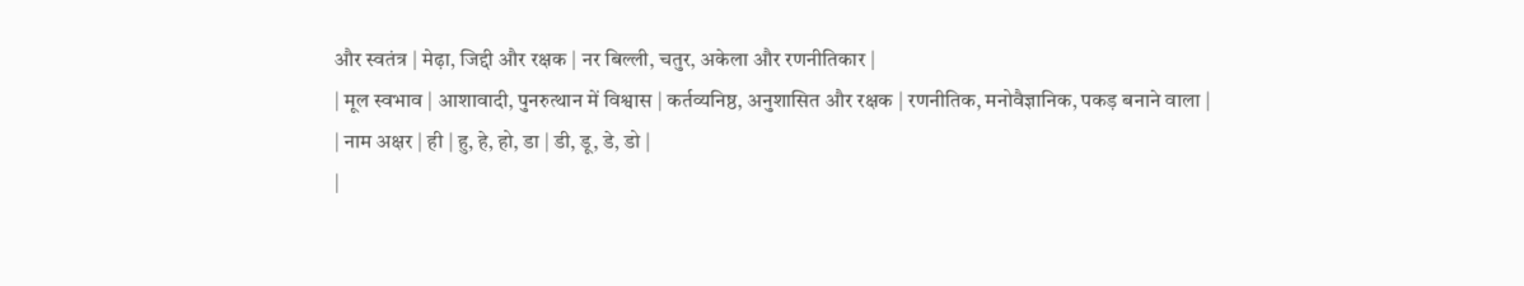और स्वतंत्र | मेढ़ा, जिद्दी और रक्षक | नर बिल्ली, चतुर, अकेला और रणनीतिकार |
| मूल स्वभाव | आशावादी, पुनरुत्थान में विश्वास | कर्तव्यनिष्ठ, अनुशासित और रक्षक | रणनीतिक, मनोवैज्ञानिक, पकड़ बनाने वाला |
| नाम अक्षर | ही | हु, हे, हो, डा | डी, डू, डे, डो |
|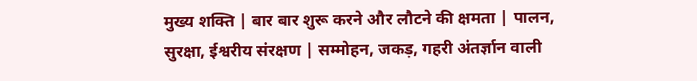मुख्य शक्ति | बार बार शुरू करने और लौटने की क्षमता | पालन, सुरक्षा, ईश्वरीय संरक्षण | सम्मोहन, जकड़, गहरी अंतर्ज्ञान वाली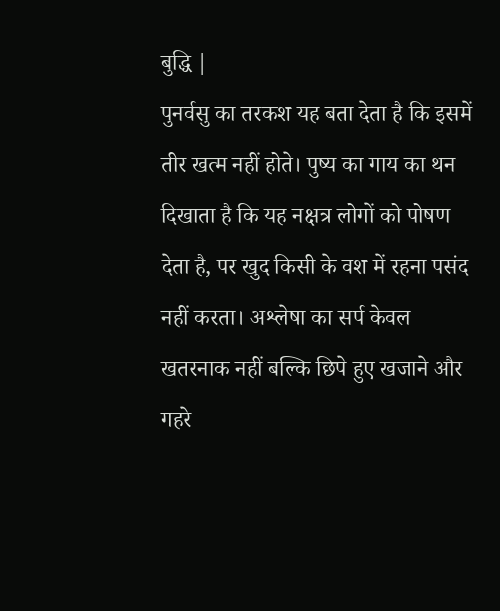बुद्धि |
पुनर्वसु का तरकश यह बता देता है कि इसमें तीर खत्म नहीं होते। पुष्य का गाय का थन दिखाता है कि यह नक्षत्र लोगों को पोषण देता है, पर खुद किसी के वश में रहना पसंद नहीं करता। अश्लेषा का सर्प केवल खतरनाक नहीं बल्कि छिपे हुए खजाने और गहरे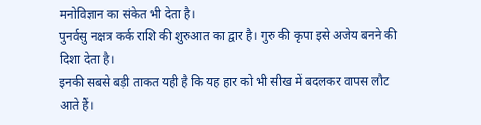मनोविज्ञान का संकेत भी देता है।
पुनर्वसु नक्षत्र कर्क राशि की शुरुआत का द्वार है। गुरु की कृपा इसे अजेय बनने की दिशा देता है।
इनकी सबसे बड़ी ताकत यही है कि यह हार को भी सीख में बदलकर वापस लौट आते हैं।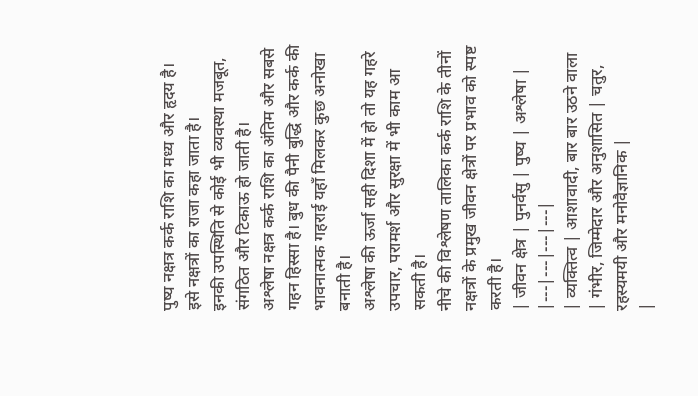पुष्य नक्षत्र कर्क राशि का मध्य और हृदय है। इसे नक्षत्रों का राजा कहा जाता है।
इनकी उपस्थिति से कोई भी व्यवस्था मजबूत, संगठित और टिकाऊ हो जाती है।
अश्लेषा नक्षत्र कर्क राशि का अंतिम और सबसे गहन हिस्सा है। बुध की पैनी बुद्धि और कर्क की भावनात्मक गहराई यहाँ मिलकर कुछ अनोखा बनाती है।
अश्लेषा की ऊर्जा सही दिशा में हो तो यह गहरे उपचार, परामर्श और सुरक्षा में भी काम आ सकती है।
नीचे की विश्लेषण तालिका कर्क राशि के तीनों नक्षत्रों के प्रमुख जीवन क्षेत्रों पर प्रभाव को स्पष्ट करती है।
| जीवन क्षेत्र | पुनर्वसु | पुष्य | अश्लेषा |
|---|---|---|---|
| व्यक्तित्व | आशावादी, बार बार उठने वाला | गंभीर, जिम्मेदार और अनुशासित | चतुर, रहस्यमयी और मनोवैज्ञानिक |
|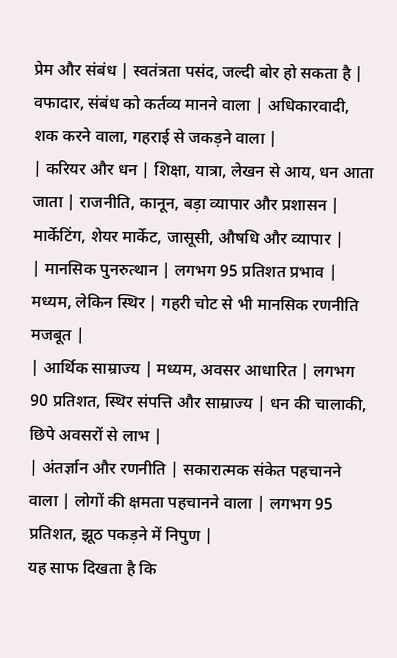प्रेम और संबंध | स्वतंत्रता पसंद, जल्दी बोर हो सकता है | वफादार, संबंध को कर्तव्य मानने वाला | अधिकारवादी, शक करने वाला, गहराई से जकड़ने वाला |
| करियर और धन | शिक्षा, यात्रा, लेखन से आय, धन आता जाता | राजनीति, कानून, बड़ा व्यापार और प्रशासन | मार्केटिंग, शेयर मार्केट, जासूसी, औषधि और व्यापार |
| मानसिक पुनरुत्थान | लगभग 95 प्रतिशत प्रभाव | मध्यम, लेकिन स्थिर | गहरी चोट से भी मानसिक रणनीति मजबूत |
| आर्थिक साम्राज्य | मध्यम, अवसर आधारित | लगभग 90 प्रतिशत, स्थिर संपत्ति और साम्राज्य | धन की चालाकी, छिपे अवसरों से लाभ |
| अंतर्ज्ञान और रणनीति | सकारात्मक संकेत पहचानने वाला | लोगों की क्षमता पहचानने वाला | लगभग 95 प्रतिशत, झूठ पकड़ने में निपुण |
यह साफ दिखता है कि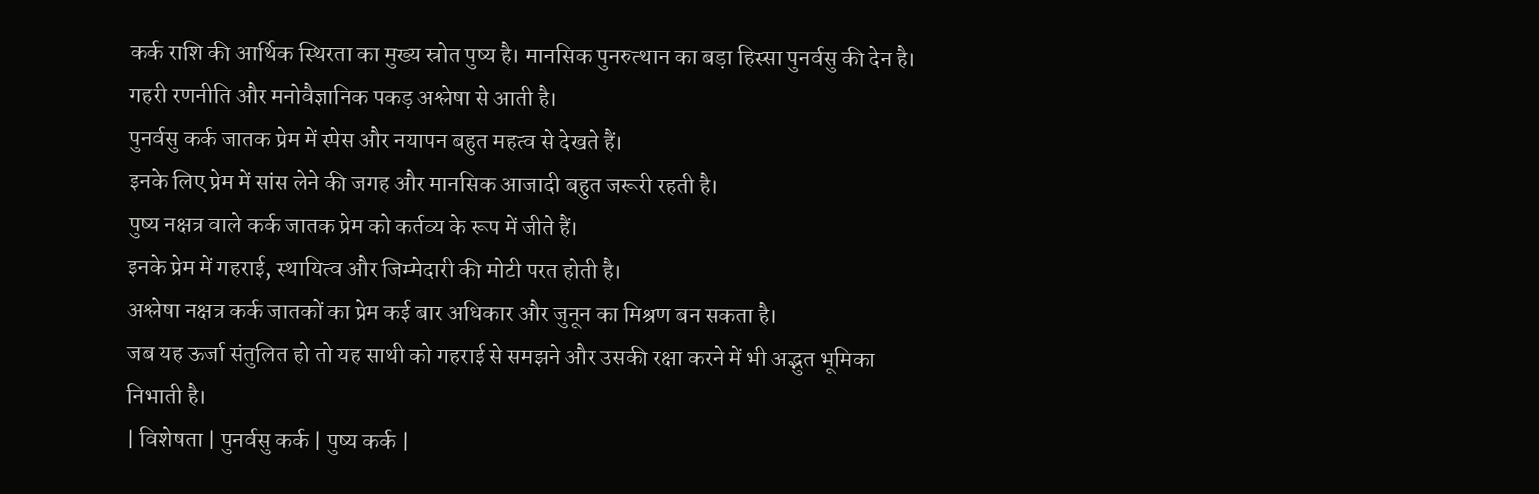कर्क राशि की आर्थिक स्थिरता का मुख्य स्रोत पुष्य है। मानसिक पुनरुत्थान का बड़ा हिस्सा पुनर्वसु की देन है। गहरी रणनीति और मनोवैज्ञानिक पकड़ अश्लेषा से आती है।
पुनर्वसु कर्क जातक प्रेम में स्पेस और नयापन बहुत महत्व से देखते हैं।
इनके लिए प्रेम में सांस लेने की जगह और मानसिक आजादी बहुत जरूरी रहती है।
पुष्य नक्षत्र वाले कर्क जातक प्रेम को कर्तव्य के रूप में जीते हैं।
इनके प्रेम में गहराई, स्थायित्व और जिम्मेदारी की मोटी परत होती है।
अश्लेषा नक्षत्र कर्क जातकों का प्रेम कई बार अधिकार और जुनून का मिश्रण बन सकता है।
जब यह ऊर्जा संतुलित हो तो यह साथी को गहराई से समझने और उसकी रक्षा करने में भी अद्भुत भूमिका निभाती है।
| विशेषता | पुनर्वसु कर्क | पुष्य कर्क |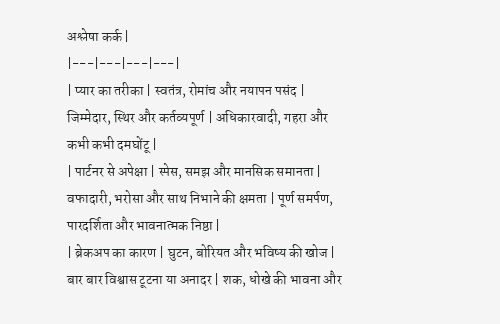अश्लेषा कर्क |
|---|---|---|---|
| प्यार का तरीका | स्वतंत्र, रोमांच और नयापन पसंद | जिम्मेदार, स्थिर और कर्तव्यपूर्ण | अधिकारवादी, गहरा और कभी कभी दमघोंटू |
| पार्टनर से अपेक्षा | स्पेस, समझ और मानसिक समानता | वफादारी, भरोसा और साथ निभाने की क्षमता | पूर्ण समर्पण, पारदर्शिता और भावनात्मक निष्ठा |
| ब्रेकअप का कारण | घुटन, बोरियत और भविष्य की खोज | बार बार विश्वास टूटना या अनादर | शक, धोखे की भावना और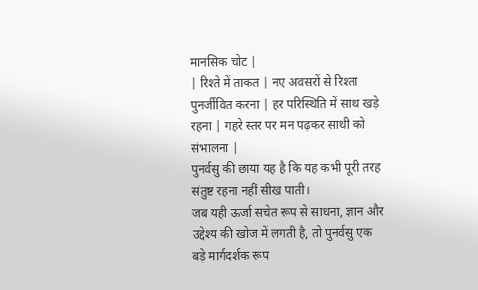मानसिक चोट |
| रिश्ते में ताकत | नए अवसरों से रिश्ता पुनर्जीवित करना | हर परिस्थिति में साथ खड़े रहना | गहरे स्तर पर मन पढ़कर साथी को संभालना |
पुनर्वसु की छाया यह है कि यह कभी पूरी तरह संतुष्ट रहना नहीं सीख पाती।
जब यही ऊर्जा सचेत रूप से साधना, ज्ञान और उद्देश्य की खोज में लगती है, तो पुनर्वसु एक बड़े मार्गदर्शक रूप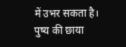में उभर सकता है।
पुष्य की छाया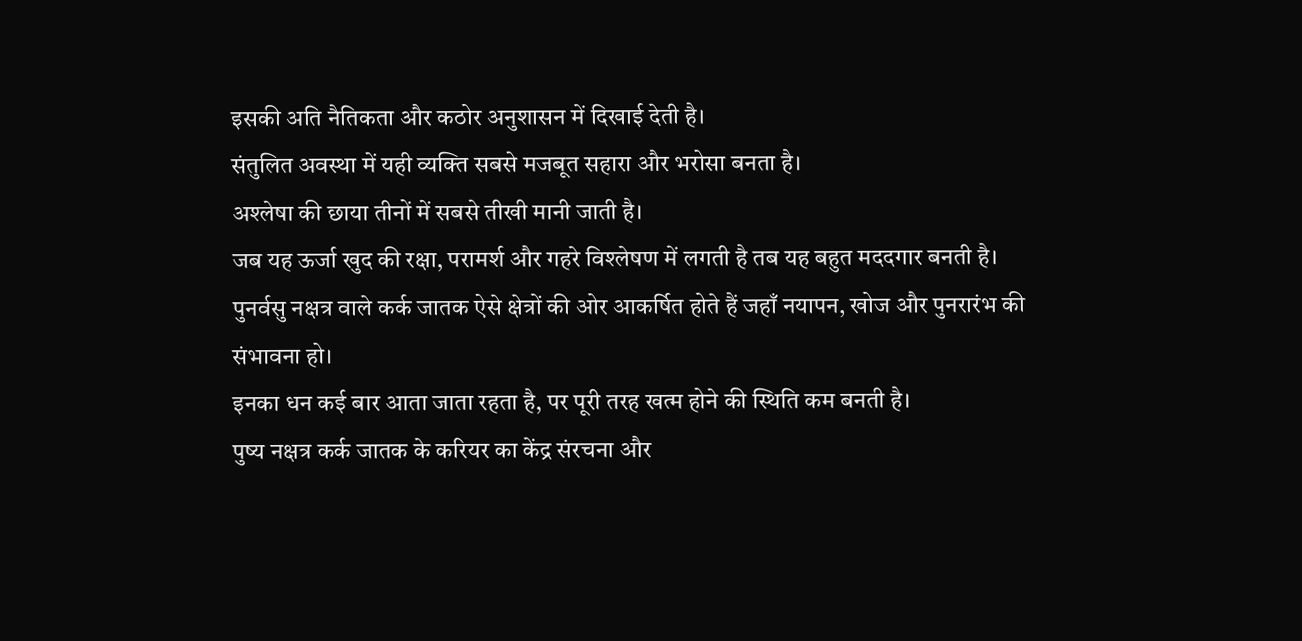इसकी अति नैतिकता और कठोर अनुशासन में दिखाई देती है।
संतुलित अवस्था में यही व्यक्ति सबसे मजबूत सहारा और भरोसा बनता है।
अश्लेषा की छाया तीनों में सबसे तीखी मानी जाती है।
जब यह ऊर्जा खुद की रक्षा, परामर्श और गहरे विश्लेषण में लगती है तब यह बहुत मददगार बनती है।
पुनर्वसु नक्षत्र वाले कर्क जातक ऐसे क्षेत्रों की ओर आकर्षित होते हैं जहाँ नयापन, खोज और पुनरारंभ की संभावना हो।
इनका धन कई बार आता जाता रहता है, पर पूरी तरह खत्म होने की स्थिति कम बनती है।
पुष्य नक्षत्र कर्क जातक के करियर का केंद्र संरचना और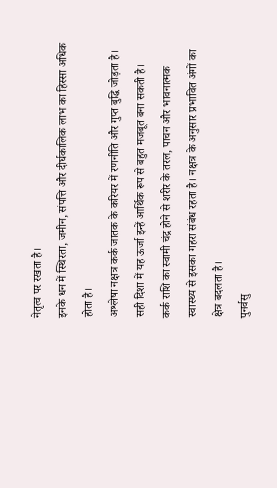नेतृत्व पर रखता है।
इनके धन में स्थिरता, जमीन, संपत्ति और दीर्घकालिक लाभ का हिस्सा अधिक होता है।
अश्लेषा नक्षत्र कर्क जातक के करियर में रणनीति और गुप्त बुद्धि जोड़ता है।
सही दिशा में यह ऊर्जा इन्हें आर्थिक रूप से बहुत मजबूत बना सकती है।
कर्क राशि का स्वामी चंद्र होने से शरीर के तरल, पाचन और भावनात्मक स्वास्थ्य से इसका गहरा संबंध रहता है। नक्षत्र के अनुसार प्रभावित अंगों का क्षेत्र बदलता है।
पुनर्वसु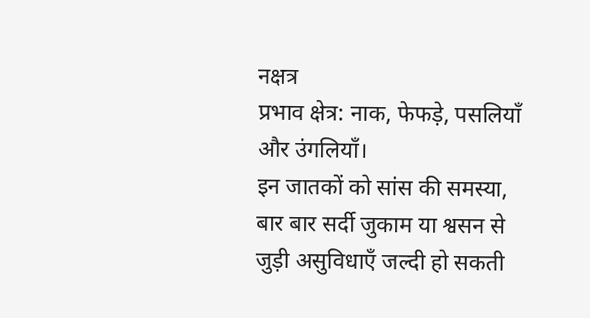नक्षत्र
प्रभाव क्षेत्र: नाक, फेफड़े, पसलियाँ और उंगलियाँ।
इन जातकों को सांस की समस्या, बार बार सर्दी जुकाम या श्वसन से जुड़ी असुविधाएँ जल्दी हो सकती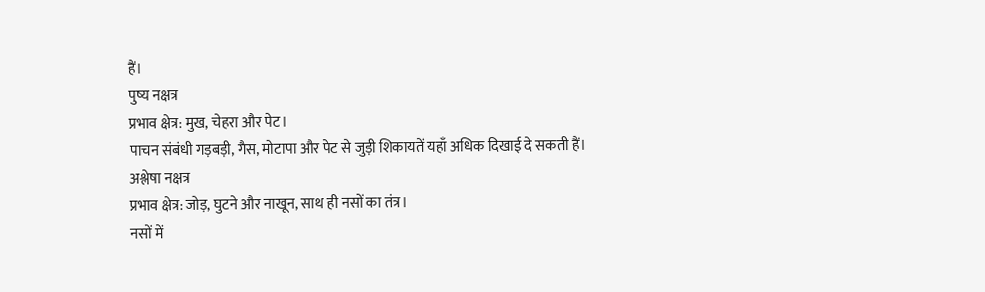हैं।
पुष्य नक्षत्र
प्रभाव क्षेत्र: मुख, चेहरा और पेट।
पाचन संबंधी गड़बड़ी, गैस, मोटापा और पेट से जुड़ी शिकायतें यहाँ अधिक दिखाई दे सकती हैं।
अश्लेषा नक्षत्र
प्रभाव क्षेत्र: जोड़, घुटने और नाखून, साथ ही नसों का तंत्र।
नसों में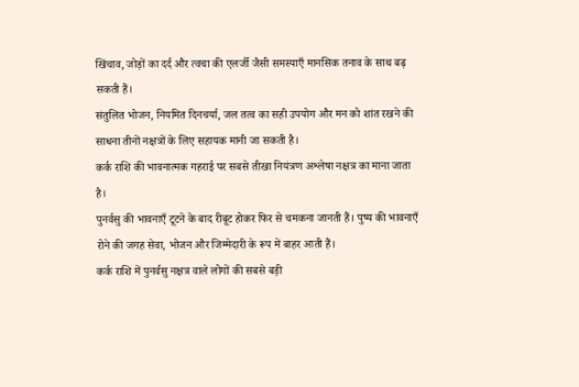खिंचाव, जोड़ों का दर्द और त्वचा की एलर्जी जैसी समस्याएँ मानसिक तनाव के साथ बढ़ सकती हैं।
संतुलित भोजन, नियमित दिनचर्या, जल तत्व का सही उपयोग और मन को शांत रखने की साधना तीनों नक्षत्रों के लिए सहायक मानी जा सकती है।
कर्क राशि की भावनात्मक गहराई पर सबसे तीखा नियंत्रण अश्लेषा नक्षत्र का माना जाता है।
पुनर्वसु की भावनाएँ टूटने के बाद रीबूट होकर फिर से चमकना जानती हैं। पुष्य की भावनाएँ रोने की जगह सेवा, भोजन और जिम्मेदारी के रूप में बाहर आती हैं।
कर्क राशि में पुनर्वसु नक्षत्र वाले लोगों की सबसे बड़ी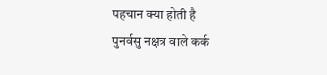पहचान क्या होती है
पुनर्वसु नक्षत्र वाले कर्क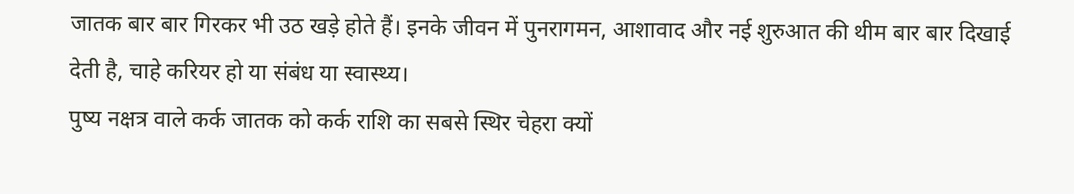जातक बार बार गिरकर भी उठ खड़े होते हैं। इनके जीवन में पुनरागमन, आशावाद और नई शुरुआत की थीम बार बार दिखाई देती है, चाहे करियर हो या संबंध या स्वास्थ्य।
पुष्य नक्षत्र वाले कर्क जातक को कर्क राशि का सबसे स्थिर चेहरा क्यों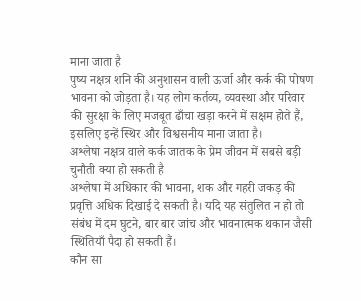माना जाता है
पुष्य नक्षत्र शनि की अनुशासन वाली ऊर्जा और कर्क की पोषण भावना को जोड़ता है। यह लोग कर्तव्य, व्यवस्था और परिवार की सुरक्षा के लिए मजबूत ढाँचा खड़ा करने में सक्षम होते हैं, इसलिए इन्हें स्थिर और विश्वसनीय माना जाता है।
अश्लेषा नक्षत्र वाले कर्क जातक के प्रेम जीवन में सबसे बड़ी चुनौती क्या हो सकती है
अश्लेषा में अधिकार की भावना, शक और गहरी जकड़ की प्रवृत्ति अधिक दिखाई दे सकती है। यदि यह संतुलित न हो तो संबंध में दम घुटने, बार बार जांच और भावनात्मक थकान जैसी स्थितियाँ पैदा हो सकती हैं।
कौन सा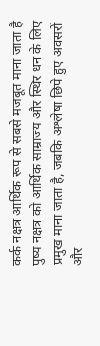कर्क नक्षत्र आर्थिक रूप से सबसे मजबूत माना जाता है
पुष्य नक्षत्र को आर्थिक साम्राज्य और स्थिर धन के लिए प्रमुख माना जाता है, जबकि अश्लेषा छिपे हुए अवसरों और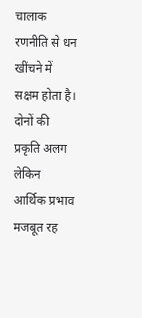चालाक रणनीति से धन खींचने में सक्षम होता है। दोनों की प्रकृति अलग लेकिन आर्थिक प्रभाव मजबूत रह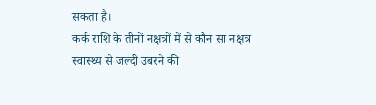सकता है।
कर्क राशि के तीनों नक्षत्रों में से कौन सा नक्षत्र स्वास्थ्य से जल्दी उबरने की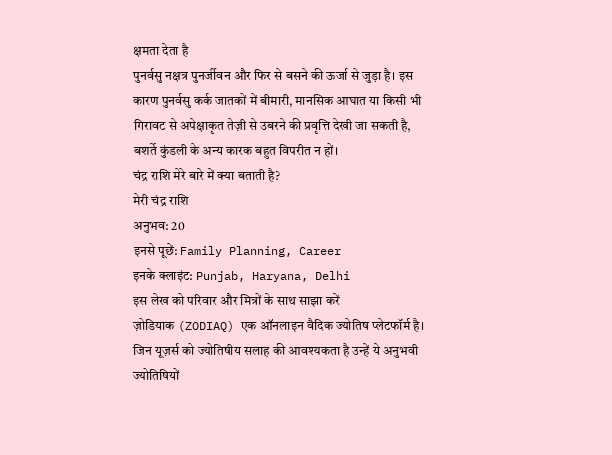क्षमता देता है
पुनर्वसु नक्षत्र पुनर्जीवन और फिर से बसने की ऊर्जा से जुड़ा है। इस कारण पुनर्वसु कर्क जातकों में बीमारी, मानसिक आघात या किसी भी गिरावट से अपेक्षाकृत तेज़ी से उबरने की प्रवृत्ति देखी जा सकती है, बशर्ते कुंडली के अन्य कारक बहुत विपरीत न हों।
चंद्र राशि मेरे बारे में क्या बताती है?
मेरी चंद्र राशि
अनुभव: 20
इनसे पूछें: Family Planning, Career
इनके क्लाइंट: Punjab, Haryana, Delhi
इस लेख को परिवार और मित्रों के साथ साझा करें
ज़ोडियाक (ZODIAQ) एक ऑनलाइन वैदिक ज्योतिष प्लेटफॉर्म है। जिन यूज़र्स को ज्योतिषीय सलाह की आवश्यकता है उन्हें ये अनुभवी ज्योतिषियों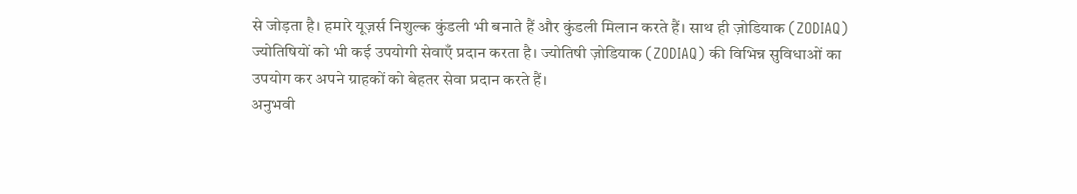से जोड़ता है। हमारे यूज़र्स निशुल्क कुंडली भी बनाते हैं और कुंडली मिलान करते हैं। साथ ही ज़ोडियाक (ZODIAQ) ज्योतिषियों को भी कई उपयोगी सेवाएँ प्रदान करता है। ज्योतिषी ज़ोडियाक (ZODIAQ) की विभिन्न सुविधाओं का उपयोग कर अपने ग्राहकों को बेहतर सेवा प्रदान करते हैं।
अनुभवी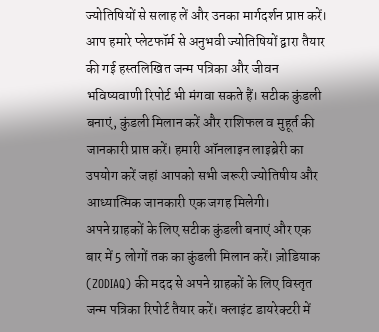ज्योतिषियों से सलाह लें और उनका मार्गदर्शन प्राप्त करें। आप हमारे प्लेटफॉर्म से अनुभवी ज्योतिषियों द्वारा तैयार की गई हस्तलिखित जन्म पत्रिका और जीवन भविष्यवाणी रिपोर्ट भी मंगवा सकते हैं। सटीक कुंडली बनाएं, कुंडली मिलान करें और राशिफल व मुहूर्त की जानकारी प्राप्त करें। हमारी ऑनलाइन लाइब्रेरी का उपयोग करें जहां आपको सभी जरूरी ज्योतिषीय और आध्यात्मिक जानकारी एक जगह मिलेगी।
अपने ग्राहकों के लिए सटीक कुंडली बनाएं और एक बार में 5 लोगों तक का कुंडली मिलान करें। ज़ोडियाक (ZODIAQ) की मदद से अपने ग्राहकों के लिए विस्तृत जन्म पत्रिका रिपोर्ट तैयार करें। क्लाइंट डायरेक्टरी में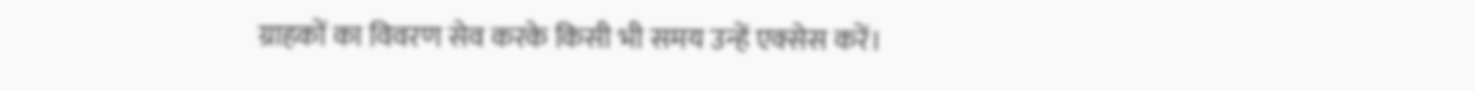ग्राहकों का विवरण सेव करके किसी भी समय उन्हें एक्सेस करें।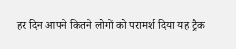हर दिन आपने कितने लोगों को परामर्श दिया यह ट्रैक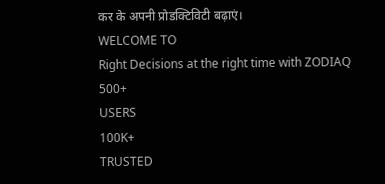कर के अपनी प्रोडक्टिविटी बढ़ाएं।
WELCOME TO
Right Decisions at the right time with ZODIAQ
500+
USERS
100K+
TRUSTED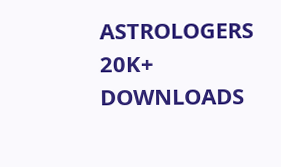ASTROLOGERS
20K+
DOWNLOADS